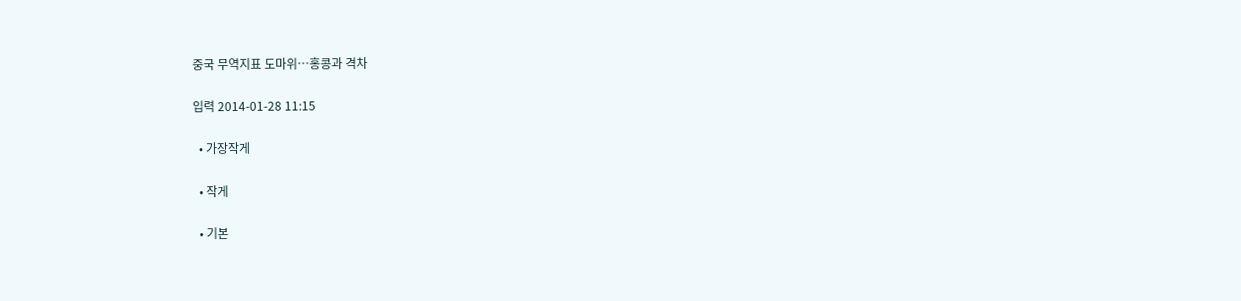중국 무역지표 도마위…홍콩과 격차

입력 2014-01-28 11:15

  • 가장작게

  • 작게

  • 기본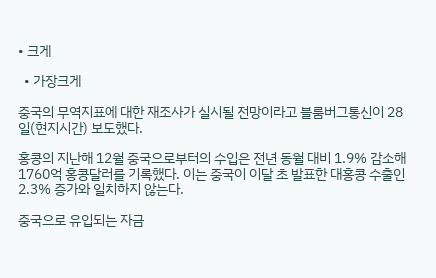• 크게

  • 가장크게

중국의 무역지표에 대한 재조사가 실시될 전망이라고 블룸버그통신이 28일(현지시간) 보도했다.

홍콩의 지난해 12월 중국으로부터의 수입은 전년 동월 대비 1.9% 감소해 1760억 홍콩달러를 기록했다. 이는 중국이 이달 초 발표한 대홍콩 수출인 2.3% 증가와 일치하지 않는다.

중국으로 유입되는 자금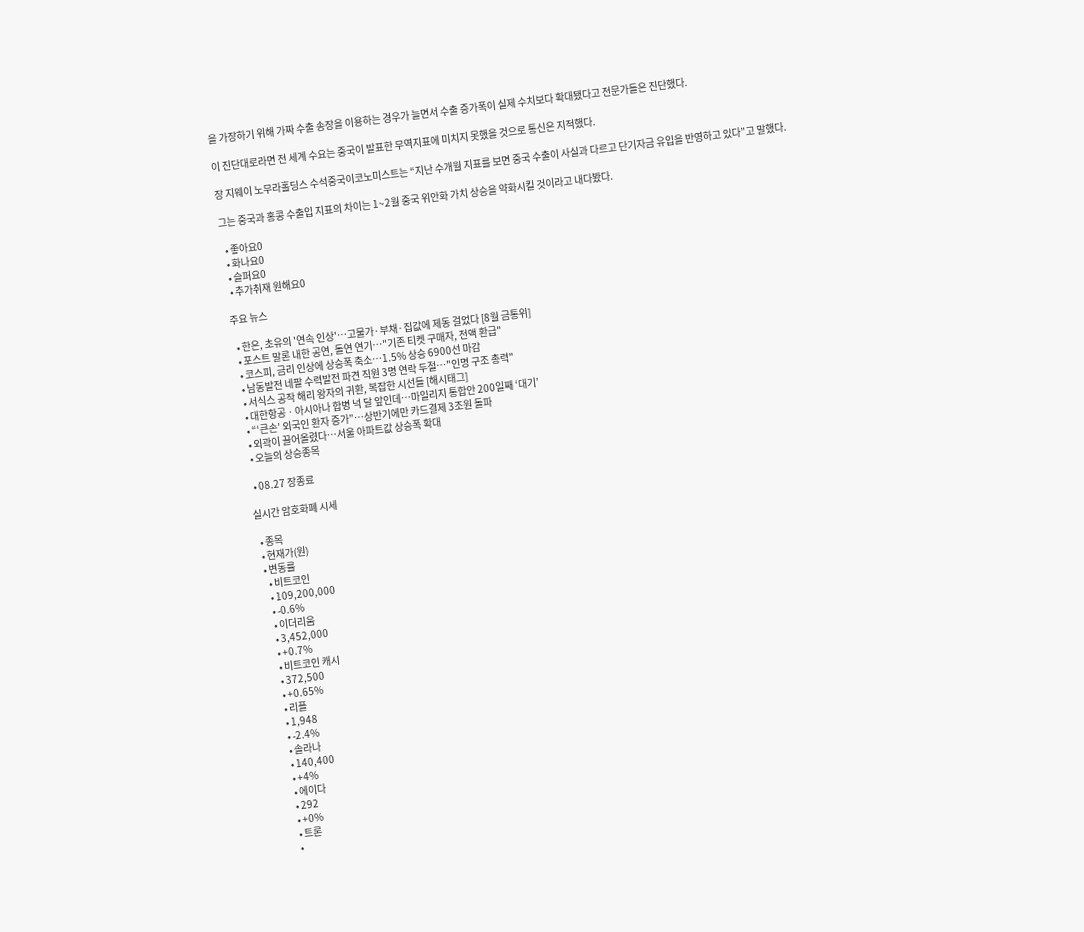을 가장하기 위해 가짜 수출 송장을 이용하는 경우가 늘면서 수출 증가폭이 실제 수치보다 확대됐다고 전문가들은 진단했다.

이 진단대로라면 전 세계 수요는 중국이 발표한 무역지표에 미치지 못했을 것으로 통신은 지적했다.

장 지웨이 노무라홀딩스 수석중국이코노미스트는 “지난 수개월 지표를 보면 중국 수출이 사실과 다르고 단기자금 유입을 반영하고 있다”고 말했다.

그는 중국과 홍콩 수출입 지표의 차이는 1~2월 중국 위안화 가치 상승을 약화시킬 것이라고 내다봤다.

  • 좋아요0
  • 화나요0
  • 슬퍼요0
  • 추가취재 원해요0

주요 뉴스

  • 한은, 초유의 '연속 인상'⋯고물가·부채·집값에 제동 걸었다 [8월 금통위]
  • 포스트 말론 내한 공연, 돌연 연기⋯"기존 티켓 구매자, 전액 환급"
  • 코스피, 금리 인상에 상승폭 축소…1.5% 상승 6900선 마감
  • 남동발전 네팔 수력발전 파견 직원 3명 연락 두절⋯"인명 구조 총력"
  • 서식스 공작 해리 왕자의 귀환, 복잡한 시선들 [해시태그]
  • 대한항공ㆍ아시아나 합병 넉 달 앞인데⋯마일리지 통합안 200일째 ‘대기’
  • “‘큰손’ 외국인 환자 증가”…상반기에만 카드결제 3조원 돌파
  • 외곽이 끌어올렸다⋯서울 아파트값 상승폭 확대
  • 오늘의 상승종목

  • 08.27 장종료

실시간 암호화폐 시세

  • 종목
  • 현재가(원)
  • 변동률
    • 비트코인
    • 109,200,000
    • -0.6%
    • 이더리움
    • 3,452,000
    • +0.7%
    • 비트코인 캐시
    • 372,500
    • +0.65%
    • 리플
    • 1,948
    • -2.4%
    • 솔라나
    • 140,400
    • +4%
    • 에이다
    • 292
    • +0%
    • 트론
    •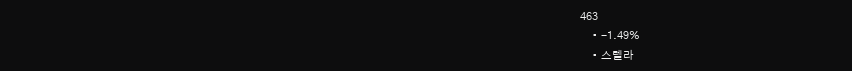463
    • -1.49%
    • 스텔라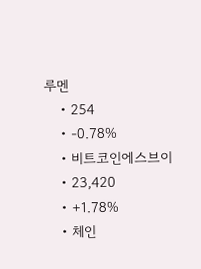루멘
    • 254
    • -0.78%
    • 비트코인에스브이
    • 23,420
    • +1.78%
    • 체인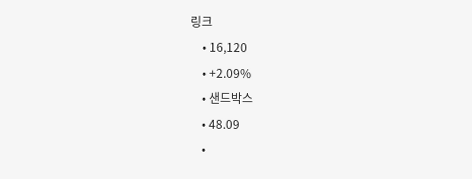링크
    • 16,120
    • +2.09%
    • 샌드박스
    • 48.09
    •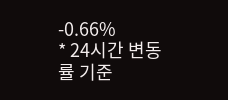-0.66%
* 24시간 변동률 기준